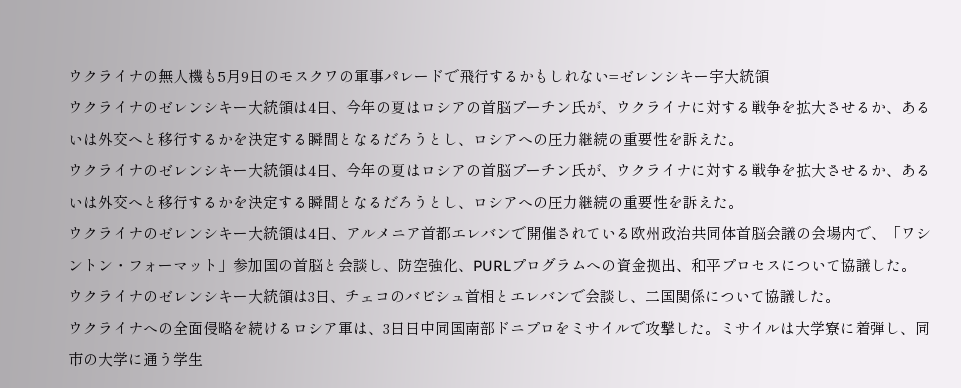ウクライナの無人機も5月9日のモスクワの軍事パレードで飛行するかもしれない=ゼレンシキー宇大統領
ウクライナのゼレンシキー大統領は4日、今年の夏はロシアの首脳プーチン氏が、ウクライナに対する戦争を拡大させるか、あるいは外交へと移行するかを決定する瞬間となるだろうとし、ロシアへの圧力継続の重要性を訴えた。
ウクライナのゼレンシキー大統領は4日、今年の夏はロシアの首脳プーチン氏が、ウクライナに対する戦争を拡大させるか、あるいは外交へと移行するかを決定する瞬間となるだろうとし、ロシアへの圧力継続の重要性を訴えた。
ウクライナのゼレンシキー大統領は4日、アルメニア首都エレバンで開催されている欧州政治共同体首脳会議の会場内で、「ワシントン・フォーマット」参加国の首脳と会談し、防空強化、PURLプログラムへの資金拠出、和平プロセスについて協議した。
ウクライナのゼレンシキー大統領は3日、チェコのバビシュ首相とエレバンで会談し、二国関係について協議した。
ウクライナへの全面侵略を続けるロシア軍は、3日日中同国南部ドニプロをミサイルで攻撃した。ミサイルは大学寮に着弾し、同市の大学に通う学生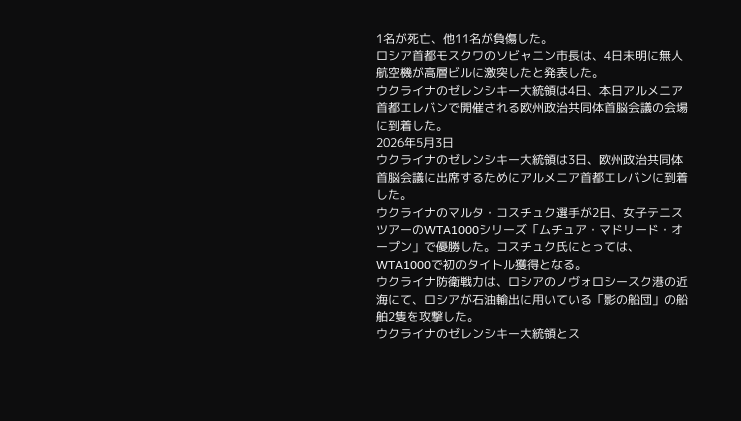1名が死亡、他11名が負傷した。
ロシア首都モスクワのソビャニン市長は、4日未明に無人航空機が高層ビルに激突したと発表した。
ウクライナのゼレンシキー大統領は4日、本日アルメニア首都エレバンで開催される欧州政治共同体首脳会議の会場に到着した。
2026年5月3日
ウクライナのゼレンシキー大統領は3日、欧州政治共同体首脳会議に出席するためにアルメニア首都エレバンに到着した。
ウクライナのマルタ・コスチュク選手が2日、女子テニスツアーのWTA1000シリーズ「ムチュア・マドリード・オープン」で優勝した。コスチュク氏にとっては、WTA1000で初のタイトル獲得となる。
ウクライナ防衛戦力は、ロシアのノヴォロシースク港の近海にて、ロシアが石油輸出に用いている「影の船団」の船舶2隻を攻撃した。
ウクライナのゼレンシキー大統領とス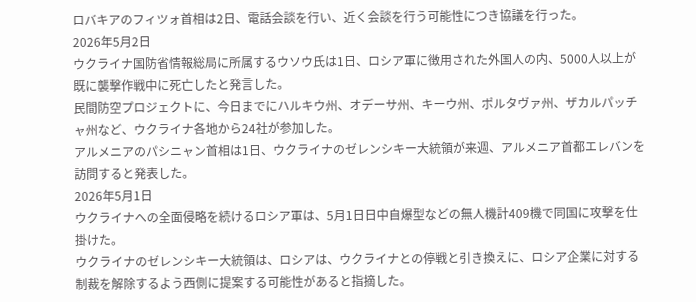ロバキアのフィツォ首相は2日、電話会談を行い、近く会談を行う可能性につき協議を行った。
2026年5月2日
ウクライナ国防省情報総局に所属するウソウ氏は1日、ロシア軍に徴用された外国人の内、5000人以上が既に襲撃作戦中に死亡したと発言した。
民間防空プロジェクトに、今日までにハルキウ州、オデーサ州、キーウ州、ポルタヴァ州、ザカルパッチャ州など、ウクライナ各地から24社が参加した。
アルメニアのパシニャン首相は1日、ウクライナのゼレンシキー大統領が来週、アルメニア首都エレバンを訪問すると発表した。
2026年5月1日
ウクライナへの全面侵略を続けるロシア軍は、5月1日日中自爆型などの無人機計409機で同国に攻撃を仕掛けた。
ウクライナのゼレンシキー大統領は、ロシアは、ウクライナとの停戦と引き換えに、ロシア企業に対する制裁を解除するよう西側に提案する可能性があると指摘した。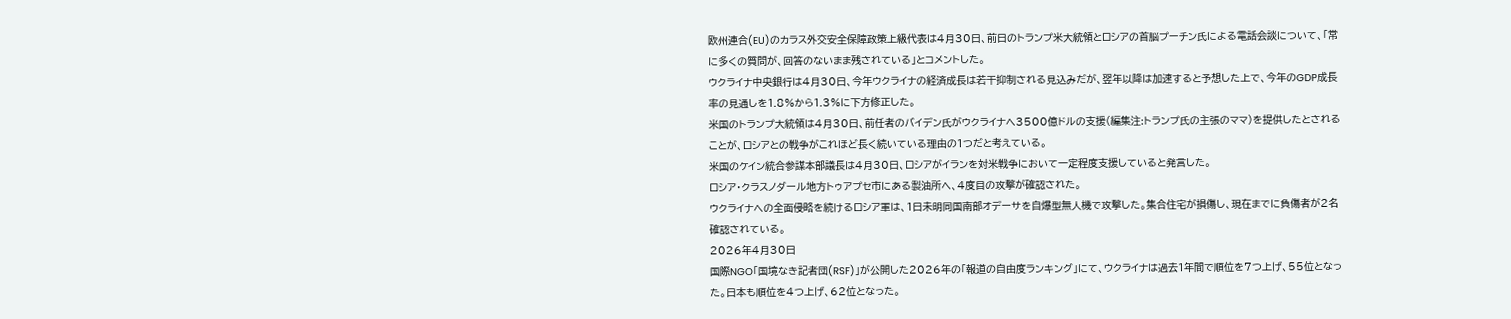欧州連合(EU)のカラス外交安全保障政策上級代表は4月30日、前日のトランプ米大統領とロシアの首脳プーチン氏による電話会談について、「常に多くの質問が、回答のないまま残されている」とコメントした。
ウクライナ中央銀行は4月30日、今年ウクライナの経済成長は若干抑制される見込みだが、翌年以降は加速すると予想した上で、今年のGDP成長率の見通しを1.8%から1.3%に下方修正した。
米国のトランプ大統領は4月30日、前任者のバイデン氏がウクライナへ3500億ドルの支援(編集注:トランプ氏の主張のママ)を提供したとされることが、ロシアとの戦争がこれほど長く続いている理由の1つだと考えている。
米国のケイン統合参謀本部議長は4月30日、ロシアがイランを対米戦争において一定程度支援していると発言した。
ロシア・クラスノダール地方トゥアプセ市にある製油所へ、4度目の攻撃が確認された。
ウクライナへの全面侵略を続けるロシア軍は、1日未明同国南部オデーサを自爆型無人機で攻撃した。集合住宅が損傷し、現在までに負傷者が2名確認されている。
2026年4月30日
国際NGO「国境なき記者団(RSF)」が公開した2026年の「報道の自由度ランキング」にて、ウクライナは過去1年間で順位を7つ上げ、55位となった。日本も順位を4つ上げ、62位となった。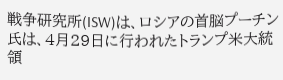戦争研究所(ISW)は、ロシアの首脳プーチン氏は、4月29日に行われたトランプ米大統領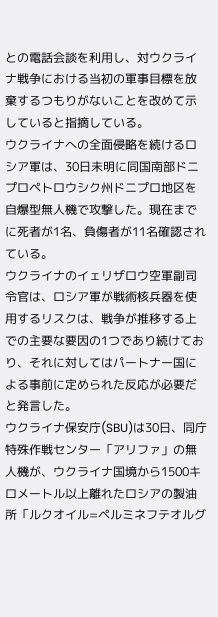との電話会談を利用し、対ウクライナ戦争における当初の軍事目標を放棄するつもりがないことを改めて示していると指摘している。
ウクライナへの全面侵略を続けるロシア軍は、30日未明に同国南部ドニプロペトロウシク州ドニプロ地区を自爆型無人機で攻撃した。現在までに死者が1名、負傷者が11名確認されている。
ウクライナのイェリザロウ空軍副司令官は、ロシア軍が戦術核兵器を使用するリスクは、戦争が推移する上での主要な要因の1つであり続けており、それに対してはパートナー国による事前に定められた反応が必要だと発言した。
ウクライナ保安庁(SBU)は30日、同庁特殊作戦センター「アリファ」の無人機が、ウクライナ国境から1500キロメートル以上離れたロシアの製油所「ルクオイル=ペルミネフテオルグ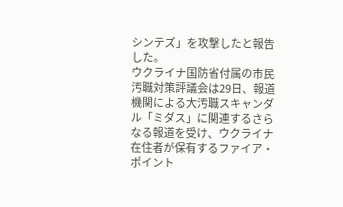シンテズ」を攻撃したと報告した。
ウクライナ国防省付属の市民汚職対策評議会は29日、報道機関による大汚職スキャンダル「ミダス」に関連するさらなる報道を受け、ウクライナ在住者が保有するファイア・ポイント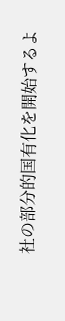社の部分的国有化を開始するよ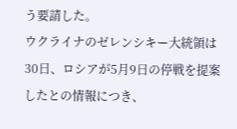う要請した。
ウクライナのゼレンシキー大統領は30日、ロシアが5月9日の停戦を提案したとの情報につき、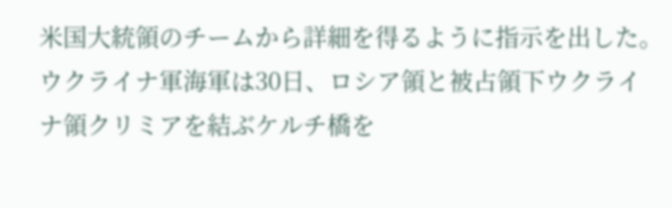米国大統領のチームから詳細を得るように指示を出した。
ウクライナ軍海軍は30日、ロシア領と被占領下ウクライナ領クリミアを結ぶケルチ橋を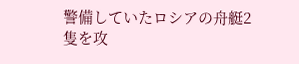警備していたロシアの舟艇2隻を攻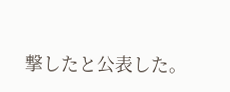撃したと公表した。